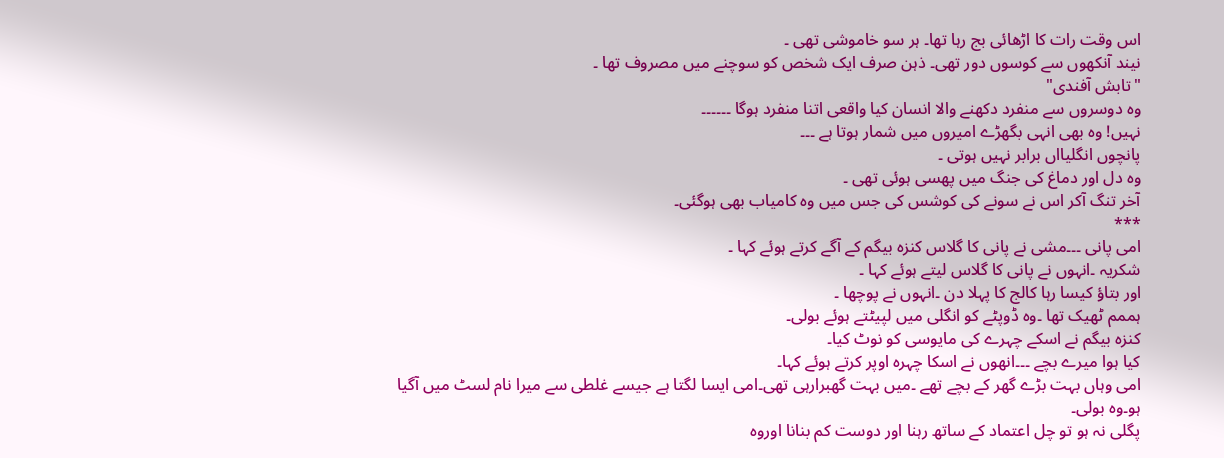اس وقت رات کا اڑھائی بج رہا تھا۔ ہر سو خاموشی تھی ۔
نیند آنکھوں سے کوسوں دور تھی۔ ذہن صرف ایک شخص کو سوچنے میں مصروف تھا ۔
"تابش آفندی"
وہ دوسروں سے منفرد دکھنے والا انسان کیا واقعی اتنا منفرد ہوگا ۔۔۔۔۔۔
نہیں! وہ بھی انہی بگھڑے امیروں میں شمار ہوتا ہے ۔۔۔
پانچوں انگلیااں برابر نہیں ہوتی ۔
وہ دل اور دماغ کی جنگ میں پھسی ہوئی تھی ۔
آخر تنگ آکر اس نے سونے کی کوشس کی جس میں وہ کامیاب بھی ہوگئی۔
***
امی پانی ۔۔۔مشی نے پانی کا گلاس کنزہ بیگم کے آگے کرتے ہوئے کہا ۔
شکریہ ۔انہوں نے پانی کا گلاس لیتے ہوئے کہا ۔
اور بتاؤ کیسا رہا کالج کا پہلا دن ۔انہوں نے پوچھا ۔
ہممم ٹھیک تھا ۔وہ ڈوپٹے کو انگلی میں لپیٹتے ہوئے بولی۔
کنزہ بیگم نے اسکے چہرے کی مایوسی کو نوٹ کیا۔
کیا ہوا میرے بچے ۔۔۔انھوں نے اسکا چہرہ اوپر کرتے ہوئے کہا۔
امی وہاں بہت بڑے گھر کے بچے تھے ۔میں بہت گھبرارہی تھی۔امی ایسا لگتا ہے جیسے غلطی سے میرا نام لسٹ میں آگیا ہو۔وہ بولی۔
پگلی نہ ہو تو چل اعتماد کے ساتھ رہنا اور دوست کم بنانا اوروہ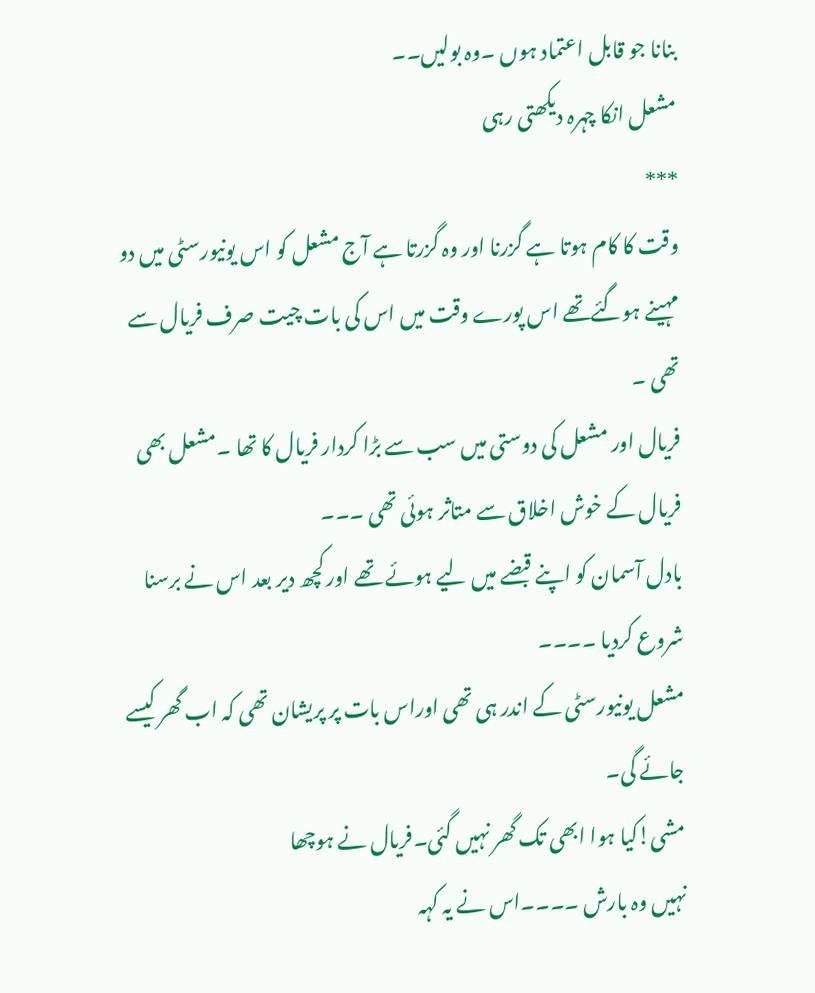بنانا جو قابل اعتماد ہوں ۔وہ بولیں۔۔
مشعل انکا چہرہ دیکھتی رہی
***
وقت کا کام ہوتا ہے گزرنا اور وہ گزرتا ہے آج مشعل کو اس یونیورسٹی میں دو مہینے ہوگئےتھے اس پورے وقت میں اس کی بات چیت صرف فریال سے تھی ۔
فریال اور مشعل کی دوستی میں سب سے بڑا کردار فریال کا تھا ۔مشعل بھی فریال کے خوش اخلاق سے متاثر ہوئی تھی ۔۔۔
بادل آسمان کو اپنے قبضے میں لیے ہوئے تھے اور کچھ دیر بعد اس نے برسنا شروع کردیا ۔۔۔۔
مشعل یونیورسٹی کے اندر ہی تھی اوراس بات پر پریشان تھی کہ اب گھر کیسے جائے گی۔
مشی!کیا ہوا ابھی تک گھر نہیں گئی۔فریال نے ہوچھا
نہیں وہ بارش ۔۔۔۔اس نے یہ کہہ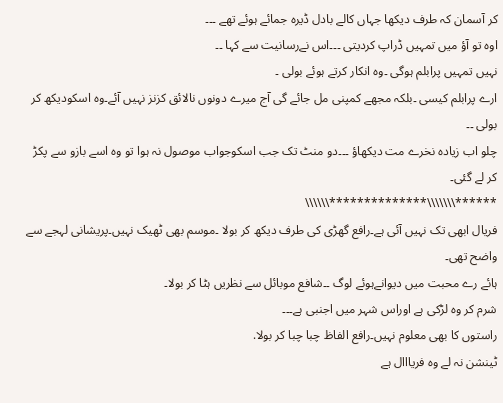کر آسمان کہ طرف دیکھا جہاں کالے بادل ڈیرہ جمائے ہوئے تھے ۔۔۔
اوہ تو آؤ میں تمہیں ڈراپ کردیتی ۔۔۔اس نےرسانیت سے کہا ۔۔
نہیں تمہیں پرابلم ہوگی ۔وہ انکار کرتے ہوئے بولی ۔
ارے پرابلم کیسی ۔بلکہ مجھے کمپنی مل جائے گی آج میرے دونوں نالائق کزنز نہیں آئے۔وہ اسکودیکھ کر بولی ۔۔
چلو اب زیادہ نخرے مت دیکھاؤ ۔۔۔دو منٹ تک جب اسکوجواب موصول نہ ہوا تو وہ اسے بازو سے پکڑ کر لے گئی۔
******\\\\\\\**************\\\\\\
فریال ابھی تک نہیں آئی ہے۔رافع گھڑی کی طرف دیکھ کر بولا ۔موسم بھی ٹھیک نہیں۔پریشانی لہجے سے واضح تھی۔
ہائے رے محبت میں دیوانےہوئے لوگ ۔۔شافع موبائل سے نظریں ہٹا کر بولا۔
شرم کر وہ لڑکی ہے اوراس شہر میں اجنبی ہے۔۔۔
راستوں کا بھی معلوم نہیں۔رافع الفاظ چبا چبا کر بولا.
ٹینشن نہ لے وہ فریااال ہے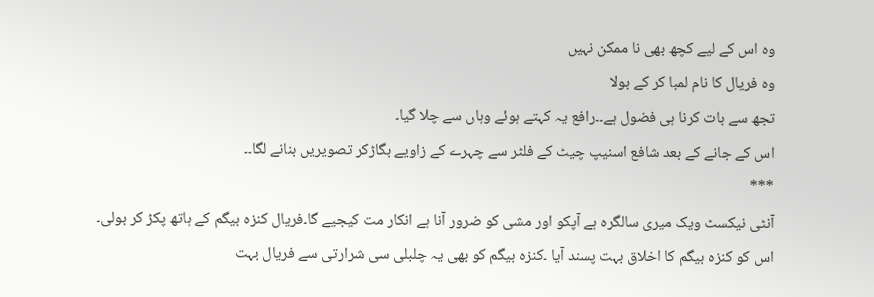وہ اس کے لیے کچھ بھی نا ممکن نہیں
وہ فریال کا نام لمبا کر کے بولا
تجھ سے بات کرنا ہی فضول ہے۔۔رافع یہ کہتے ہوئے وہاں سے چلا گیا۔
اس کے جانے کے بعد شافع اسنیپ چیٹ کے فلٹر سے چہرے کے زاویے بگاڑکر تصویریں بنانے لگا۔۔
***
آنٹی نیکسٹ ویک میری سالگرہ ہے آپکو اور مشی کو ضرور آنا ہے انکار مت کیجیے گا۔فریال کنزہ بیگم کے ہاتھ پکڑ کر بولی۔
اس کو کنزہ بیگم کا اخلاق بہت پسند آیا ۔کنزہ بیگم کو بھی یہ چلبلی سی شرارتی سے فریال بہت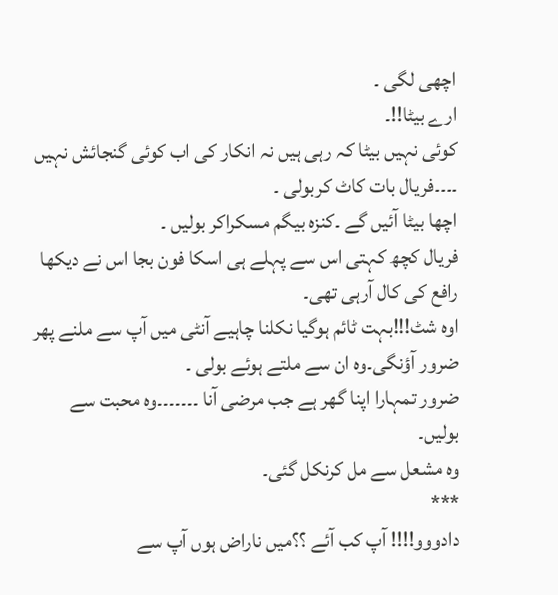اچھی لگی ۔
ارے بیٹا!!۔
کوئی نہیں بیٹا کہ رہی ہیں نہ انکار کی اب کوئی گنجائش نہیں ۔۔۔۔فریال بات کاٹ کربولی ۔
اچھا بیٹا آئیں گے ۔کنزہ بیگم مسکراکر بولیں ۔
فریال کچھ کہتی اس سے پہلے ہی اسکا فون بجا اس نے دیکھا رافع کی کال آرہی تھی۔
اوہ شٹ!!!بہت ٹائم ہوگیا نکلنا چاہیے آنٹی میں آپ سے ملنے پھر ضرور آؤنگی۔وہ ان سے ملتے ہوئے بولی ۔
ضرور تمہارا اپنا گھر ہے جب مرضی آنا ۔۔۔۔۔۔۔وہ محبت سے بولیں۔
وہ مشعل سے مل کرنکل گئی۔
***
دادووو!!!! آپ کب آئے ؟؟میں ناراض ہوں آپ سے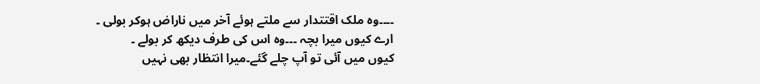۔۔۔۔وہ ملک اقتتدار سے ملتے ہوئے آخر میں ناراض ہوکر بولی ۔
ارے کیوں میرا بچہ ۔۔۔وہ اس کی طرف دیکھ کر بولے ۔
کیوں میں آئی تو آپ چلے گئے۔میرا انتظار بھی نہیں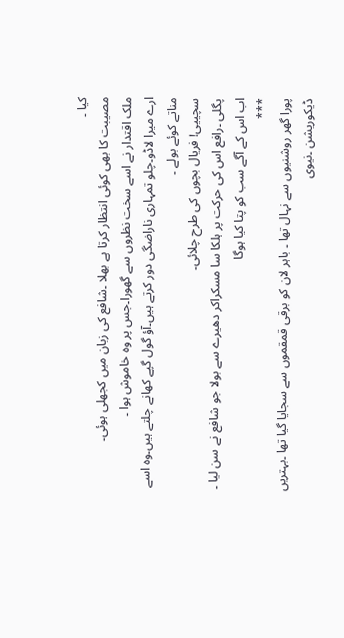کیا ۔
مصیبت کا بھی کوئی انتظار کرتا ہے بھلا ۔شافع کی زبان میں کجھلی ہوئی۔
ملک اقتدار نے اسے سخت نظروں سے گھورا۔جس پر وہ خاموش ہوا ۔
ارے میرا لاڈو۔چلو تمہاری ناراضگی دور کرتے ہیں۔آؤ گول گپے کھانے چلتے ہیں۔وہ اسے مناتے کوئے بولے ۔
سچییی! فریال بچوں کی طرح چلائی۔
پگلی ۔رافع اس کی حرکت پر ہلکا سا مسکراکر دھیرے سے بولا جو شافع نے سن لیا ۔
اب اس کے آگے سب کو پتا کیا ہوگا
***
پورا گھر روشنیوں سے نہال تھا ۔ باہر لان کو برقی قمقموں سے سجایا گیا تھا ۔بہتریں ڈیکوریشن ۔نیوی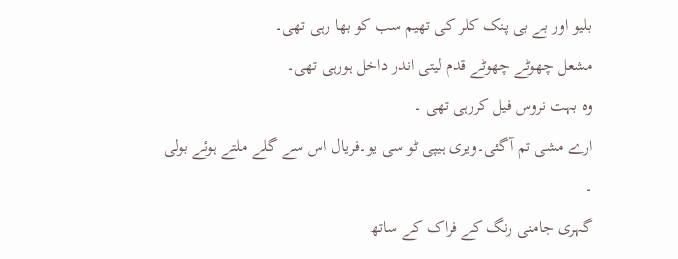بلیو اور بے بی پنک کلر کی تھیم سب کو بھا رہی تھی۔
مشعل چھوٹے چھوٹے قدم لیتی اندر داخل ہورہی تھی۔
وہ بہت نروس فیل کررہی تھی ۔
ارے مشی تم آگئی۔ویری ہیپی ٹو سی یو۔فریال اس سے گلے ملتے ہوئے بولی ۔
گہری جامنی رنگ کے فراک کے ساتھ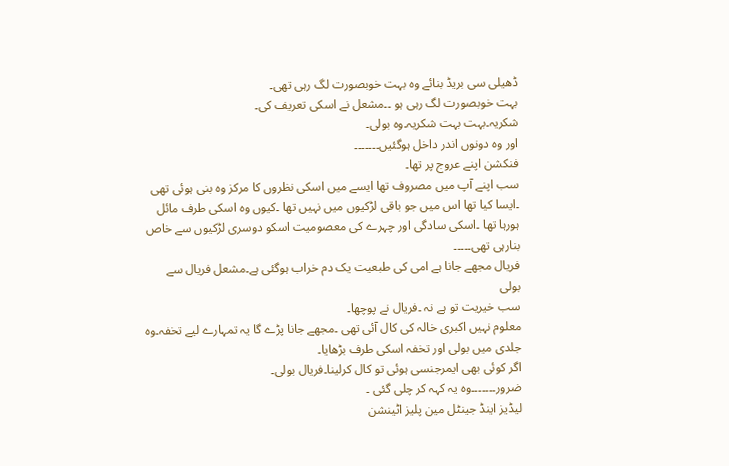ڈھیلی سی بریڈ بنائے وہ بہت خوبصورت لگ رہی تھی۔
بہت خوبصورت لگ رہی ہو ۔۔مشعل نے اسکی تعریف کی۔
شکریہ۔بہت بہت شکریہ۔وہ بولی۔
اور وہ دونوں اندر داخل ہوگئیں۔۔۔۔۔۔۔
فنکشن اپنے عروج پر تھا۔
سب اپنے آپ میں مصروف تھا ایسے میں اسکی نظروں کا مرکز وہ بنی ہوئی تھی ۔ایسا کیا تھا اس میں جو باقی لڑکیوں میں نہیں تھا ۔کیوں وہ اسکی طرف مائل ہورہا تھا ۔اسکی سادگی اور چہرے کی معصومیت اسکو دوسری لڑکیوں سے خاص بنارہی تھی۔۔۔۔۔
فریال مجھے جانا ہے امی کی طبعیت یک دم خراب ہوگئی ہے۔مشعل فریال سے بولی
سب خیریت تو ہے نہ ۔فریال نے پوچھا۔
معلوم نہیں اکبری خالہ کی کال آئی تھی ۔مجھے جانا پڑے گا یہ تمہارے لیے تخفہ۔وہ جلدی میں بولی اور تخفہ اسکی طرف بڑھایا۔
اگر کوئی بھی ایمرجنسی ہوئی تو کال کرلینا۔فریال بولی۔
ضرور۔۔۔۔۔۔۔وہ یہ کہہ کر چلی گئی ۔
لیڈیز اینڈ جینٹل مین پلیز اٹینشن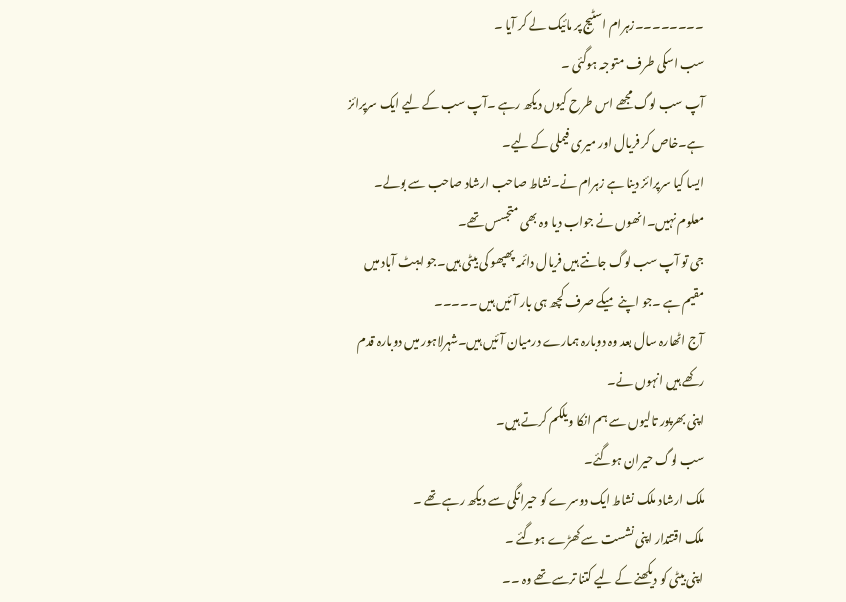۔۔۔۔۔۔۔۔زہرام اسٹیج پر مائیک لے کر آیا ۔
سب اسکی طرف متوجہ ہوگئی ۔
آپ سب لوگ مجھے اس طرح کیوں دیکھ رہے ۔آپ سب کے لیے ایک سرپرائز ہے۔خاص کر فریال اور میری فیملی کے لیے۔
ایسا کیا سرپرائز دینا ہے زہرام نے۔نشاط صاحب ارشاد صاحب سے بولے۔
معلوم نہیں۔انھوں نے جواب دیا وہ بھی متجسس تھے۔
جی تو آپ سب لوگ جانتے ہیں فریال دائمہ پھپھو کی بیٹی ہیں۔جو ایبٹ آباد میں مقیم ہے ۔جو اپنے میکے صرف کچھ ہی بار آئیں ہیں ۔۔۔۔۔
آج اٹھارہ سال بعد وہ دوبارہ ہمارے درمیان آئیں ہیں۔شہرلاہور میں دوبارہ قدم رکھے ہیں انہوں نے۔
اپنی بھرپور تالیوں سے ہم انکا ویلکم کرتے ہیں۔
سب لوگ حیران ہوگئے۔
ملک ارشاد ملک نشاط ایک دوسرے کو حیرانگی سے دیکھ رہے تھے ۔
ملک اقتتدار اپنی نشست سے کھڑے ہوگئے ۔
اپنی بیٹی کو دیکھنے کے لیے کتنا ترسے تھے وہ ۔۔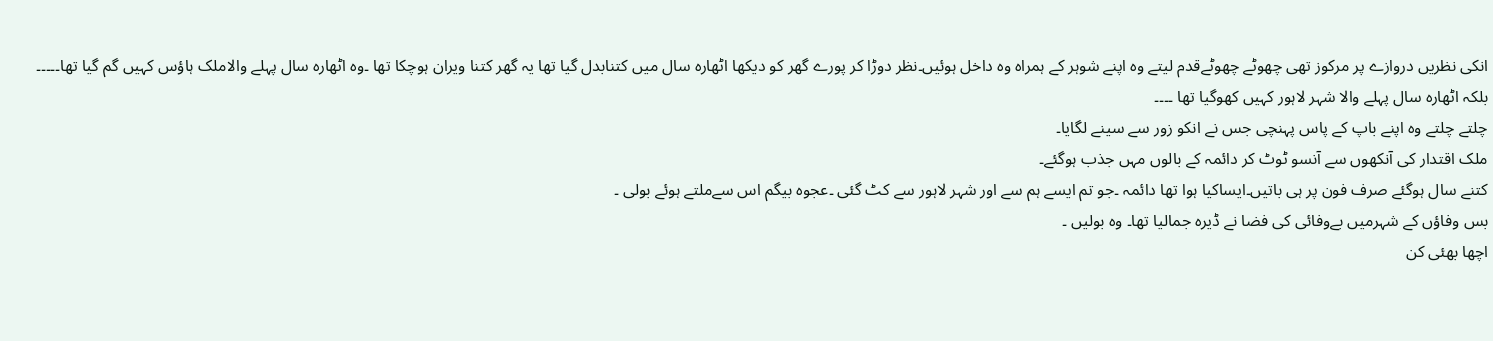انکی نظریں دروازے پر مرکوز تھی چھوٹے چھوٹےقدم لیتے وہ اپنے شوہر کے ہمراہ وہ داخل ہوئیں۔نظر دوڑا کر پورے گھر کو دیکھا اٹھارہ سال میں کتنابدل گیا تھا یہ گھر کتنا ویران ہوچکا تھا ۔وہ اٹھارہ سال پہلے والاملک ہاؤس کہیں گم گیا تھا۔۔۔۔۔
بلکہ اٹھارہ سال پہلے والا شہر لاہور کہیں کھوگیا تھا ۔۔۔۔
چلتے چلتے وہ اپنے باپ کے پاس پہنچی جس نے انکو زور سے سینے لگایا۔
ملک اقتدار کی آنکھوں سے آنسو ٹوٹ کر دائمہ کے بالوں مہں جذب ہوگئے۔
کتنے سال ہوگئے صرف فون پر ہی باتیں۔ایساکیا ہوا تھا دائمہ ۔جو تم ایسے ہم سے اور شہر لاہور سے کٹ گئی ۔عجوہ بیگم اس سےملتے ہوئے بولی ۔
بس وفاؤں کے شہرمیں بےوفائی کی فضا نے ڈیرہ جمالیا تھا۔ وہ بولیں ۔
اچھا بھئی کن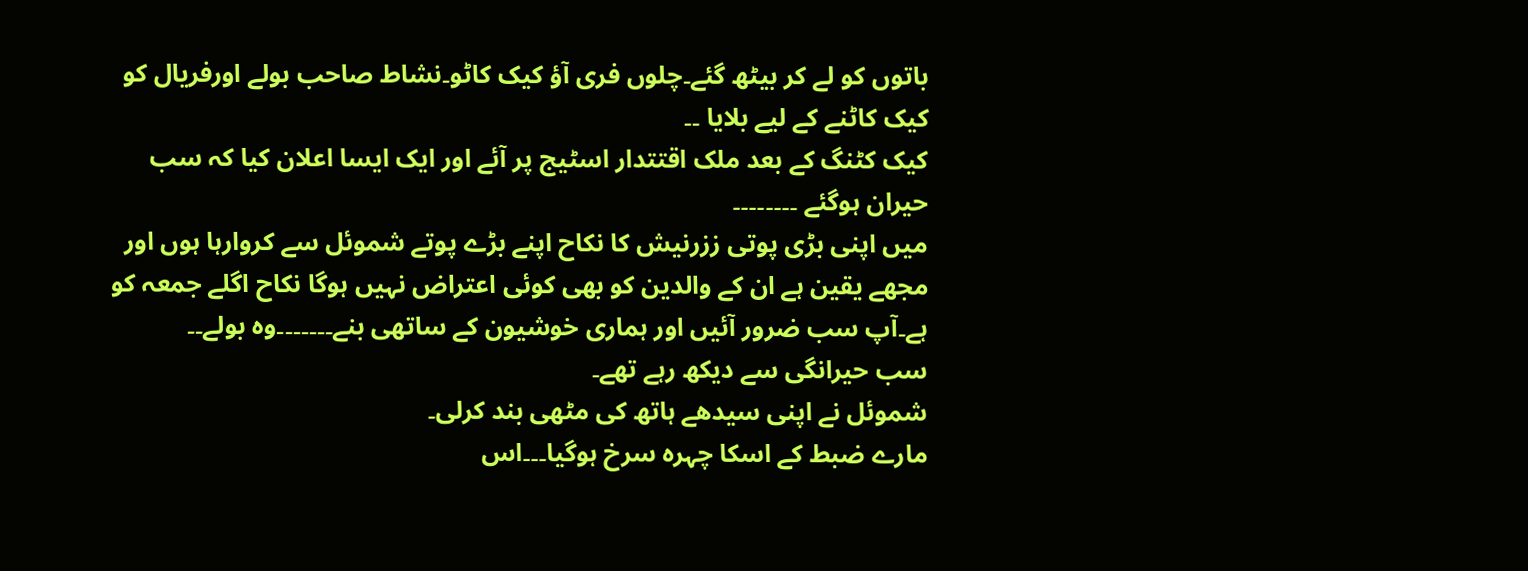باتوں کو لے کر بیٹھ گئے۔چلوں فری آؤ کیک کاٹو۔نشاط صاحب بولے اورفریال کو کیک کاٹنے کے لیے بلایا ۔۔
کیک کٹنگ کے بعد ملک اقتتدار اسٹیج پر آئے اور ایک ایسا اعلان کیا کہ سب حیران ہوگئے ۔۔۔۔۔۔۔۔
میں اپنی بڑی پوتی ززرنیش کا نکاح اپنے بڑے پوتے شموئل سے کروارہا ہوں اور مجھے یقین ہے ان کے والدین کو بھی کوئی اعتراض نہیں ہوگا نکاح اگلے جمعہ کو ہے۔آپ سب ضرور آئیں اور ہماری خوشیون کے ساتھی بنے۔۔۔۔۔۔۔وہ بولے۔۔
سب حیرانگی سے دیکھ رہے تھے۔
شموئل نے اپنی سیدھے ہاتھ کی مٹھی بند کرلی۔
مارے ضبط کے اسکا چہرہ سرخ ہوگیا۔۔۔اس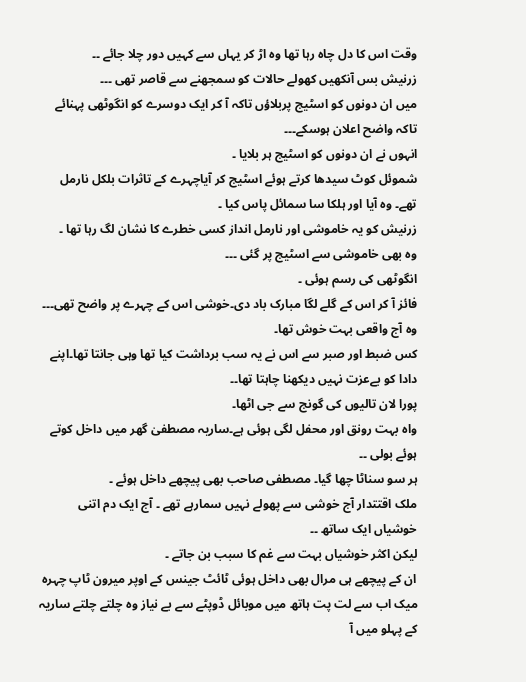وقت اس کا دل چاہ رہا تھا وہ اڑ کر یہاں سے کہیں دور چلا جائے ۔۔
زرنیش بس آنکھیں کھولے حالات کو سمجھنے سے قاصر تھی ۔۔۔
میں ان دونوں کو اسٹیج پربلاؤں تاکہ آ کر ایک دوسرے کو انگوٹھی پہنائے تاکہ واضح اعلان ہوسکے۔۔۔
انہوں نے ان دونوں کو اسٹیج ہر بلایا ۔
شموئل کوٹ سیدھا کرتے ہوئے اسٹیج کر آیاچہرے کے تاثرات بلکل نارمل تھے۔ وہ آیا اور ہلکا سا سمائل پاس کیا ۔
زرنیش کو یہ خاموشی اور نارمل انداز کسی خطرے کا نشان لگ رہا تھا ۔
وہ بھی خاموشی سے اسٹیج پر گئی ۔۔۔
انگوٹھی کی رسم ہوئی ۔
فائز آ کر اس کے گلے لگا مبارک باد دی۔خوشی اس کے چہرے پر واضح تھی۔۔۔
وہ آج واقعی بہت خوش تھا۔
کس ضبط اور صبر سے اس نے یہ سب برداشت کیا تھا وہی جانتا تھا۔اپنے دادا کو بےعزت نہیں دیکھنا چاہتا تھا۔۔
پورا لان تالیوں کی گونج سے جی اٹھا۔
واہ بہت رونق اور محفل لگی ہوئی ہے۔ساریہ مصطفیٰ گھر میں داخل کوتے ہوئے بولی ۔۔
ہر سو سناٹا چھا گیا۔ مصطفی صاحب بھی پیچھے داخل ہوئے ۔
ملک اقتتدار آج خوشی سے پھولے نہیں سمارہے تھے ۔ آج ایک دم اتنی خوشیاں ایک ساتھ ۔۔
لیکن اکثر خوشیاں بہت سے غم کا سبب بن جاتے ۔
ان کے پیچھے ہی مرال بھی داخل ہوئی ٹائٹ جینس کے اوپر میرون ٹاپ چہرہ میک اب سے لت پت ہاتھ میں موبائل ڈوپٹے سے بے نیاز وہ چلتے چلتے ساریہ کے پہلو میں آ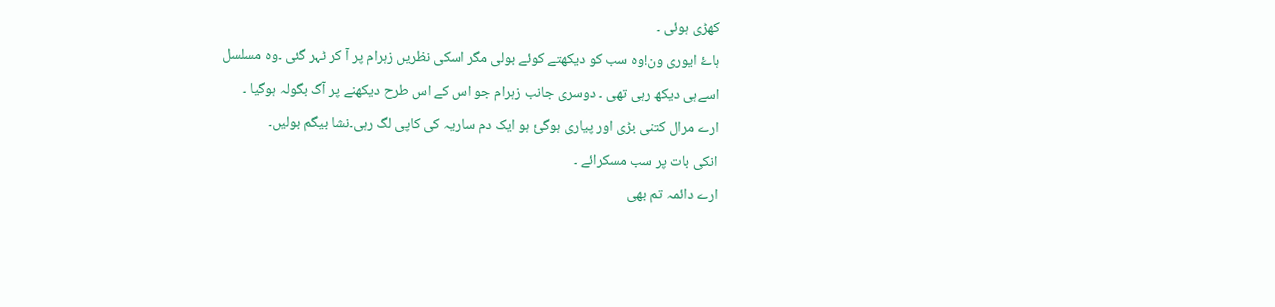کھڑی ہوئی ۔
ہاۓ ایوری ون!وہ سب کو دیکھتے کوئے بولی مگر اسکی نظریں زہرام پر آ کر ٹہر گئی ۔وہ مسلسل اسےہی دیکھ رہی تھی ۔ دوسری جانب زہرام جو اس کے اس طرح دیکھنے پر آگ بگولہ ہوگیا ۔
ارے مرال کتنی بڑی اور پیاری ہوگئ ہو ایک دم ساریہ کی کاپی لگ رہی۔نشا بیگم بولیں۔
انکی بات پر سب مسکرائے ۔
ارے دائمہ تم بھی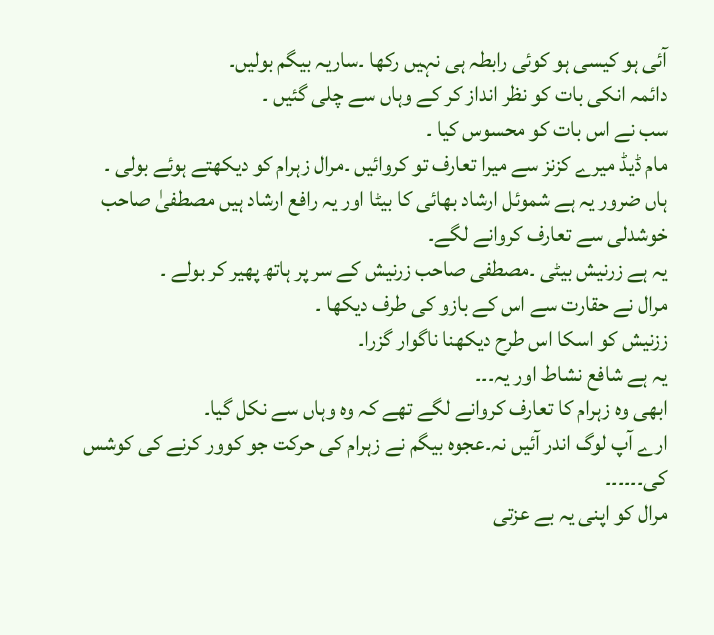آئی ہو کیسی ہو کوئی رابطہ ہی نہیں رکھا ۔ساریہ بیگم بولیں۔
دائمہ انکی بات کو نظر انداز کر کے وہاں سے چلی گئیں ۔
سب نے اس بات کو محسوس کیا ۔
مام ڈیڈ میرے کزنز سے میرا تعارف تو کروائیں ۔مرال زہرام کو دیکھتے ہوئے بولی ۔
ہاں ضرور یہ ہے شموئل ارشاد بھائی کا بیٹا اور یہ رافع ارشاد ہیں مصطفیٰ صاحب خوشدلی سے تعارف کروانے لگے۔
یہ ہے زرنیش بیٹی ۔مصطفی صاحب زرنیش کے سر پر ہاتھ پھیر کر بولے ۔
مرال نے حقارت سے اس کے بازو کی طرف دیکھا ۔
ززنیش کو اسکا اس طرح دیکھنا ناگوار گزرا۔
یہ ہے شافع نشاط اور یہ۔۔۔
ابھی وہ زہرام کا تعارف کروانے لگے تھے کہ وہ وہاں سے نکل گیا۔
ارے آپ لوگ اندر آئیں نہ۔عجوہ بیگم نے زہرام کی حرکت جو کوور کرنے کی کوشس کی۔۔۔۔۔۔
مرال کو اپنی یہ بے عزتی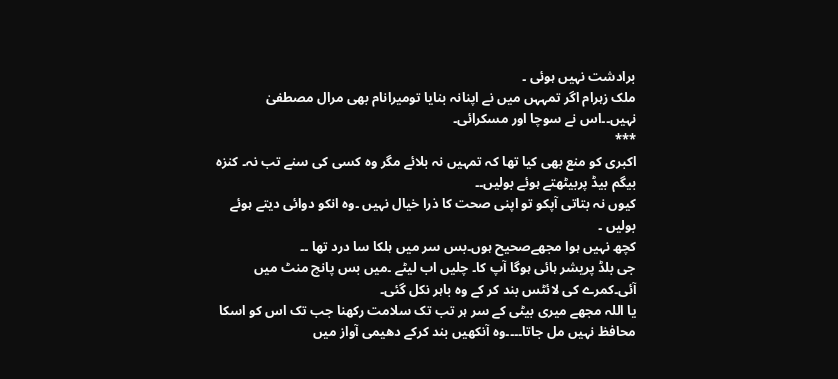برادشت نہیں ہوئی ۔
ملک زہرام اگر تمہہں میں نے اپنانہ بنایا تومیرانام بھی مرال مصطفیٰ نہیں۔۔اس نے سوچا اور مسکرائی۔
***
اکبری کو منع بھی کیا تھا کہ تمہیں نہ بلائے مگر وہ کسی کی سنے تب نہ۔ کنزہ بیگم بیڈ پربیٹھتے ہوئے بولیں۔۔
کیوں نہ بتاتی آپکو تو اپنی صحت کا ذرا خیال نہیں ۔وہ انکو دوائی دیتے ہوئے بولیں ۔
کچھ نہیں ہوا مجھےصحیح ہوں۔بس سر میں ہلکا سا درد تھا ۔۔
جی بلڈ پریشر ہائی ہوگا آپ کا۔ چلیں اب لیٹے ۔میں بس پانچ منٹ میں آئی۔کمرے کی لائٹس بند کر کے وہ باہر نکل گئی۔
یا اللہ مجھے میری بیٹی کے سر ہر تب تک سلامت رکھنا جب تک اس کو اسکا محافظ نہیں مل جاتا۔۔۔۔وہ آنکھیں بند کرکے دھیمی آواز میں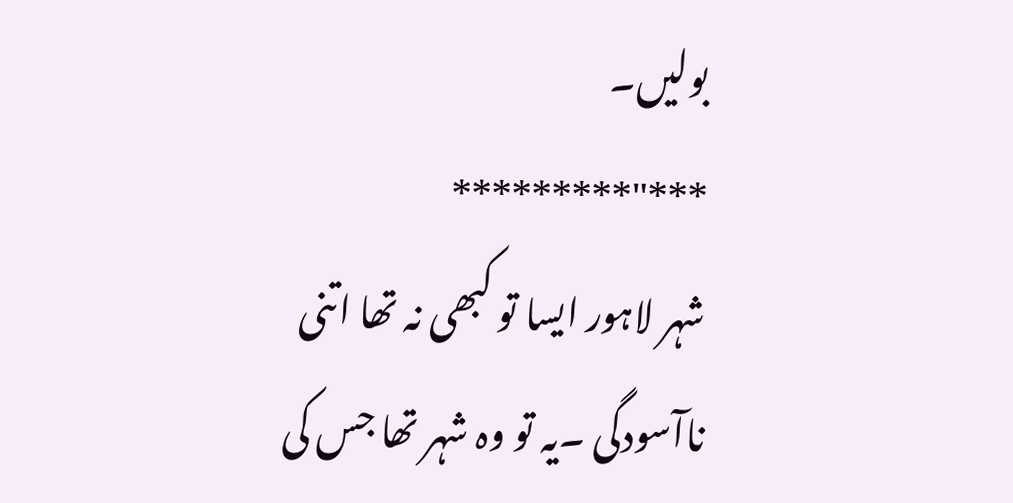بولیں۔
***"*********
شہر لاہور ایسا تو کبھی نہ تھا اتنی ناآسودگی ۔یہ تو وہ شہر تھا جس کی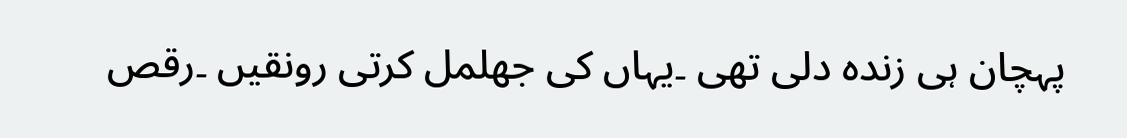پہچان ہی زندہ دلی تھی ۔یہاں کی جھلمل کرتی رونقیں ۔رقص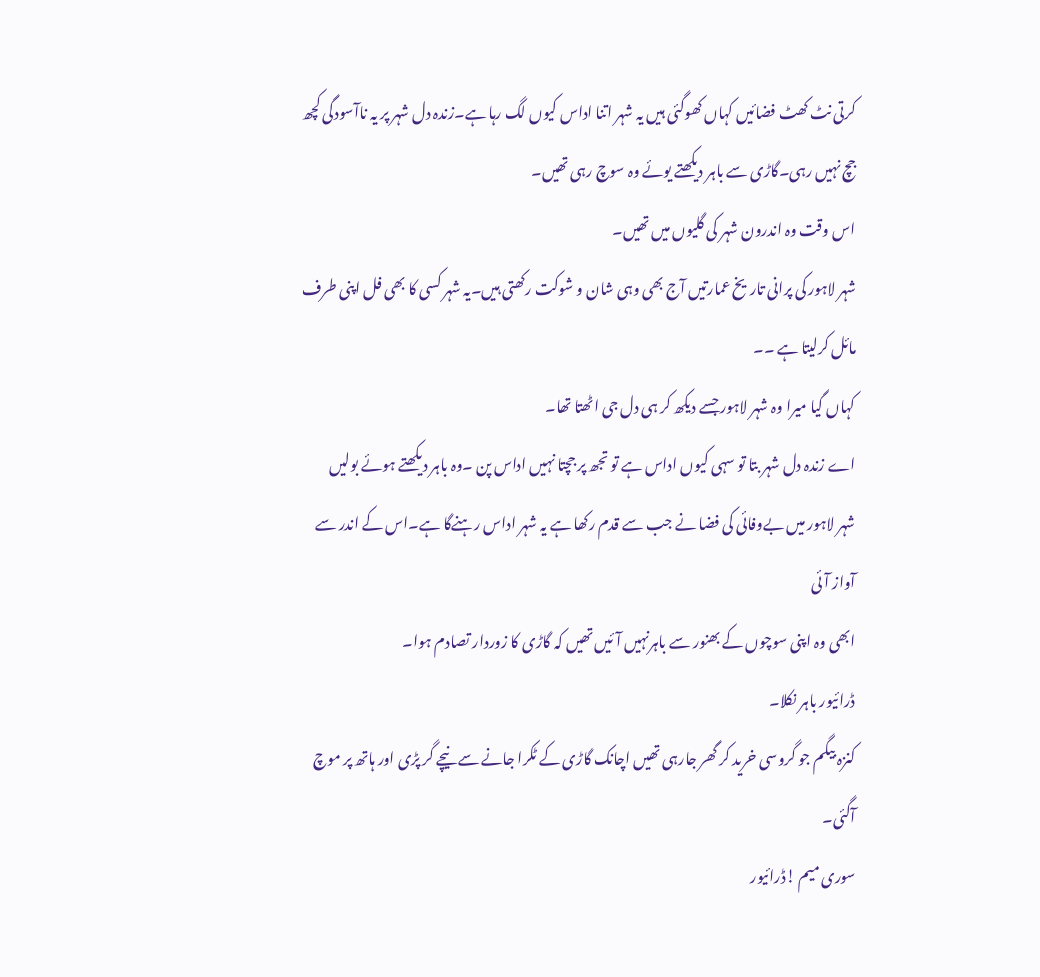کرتی نٹ کھٹ فضائیں کہاں کھوگئی ہیں یہ شہر اتنا اداس کیوں لگ رہا ہے۔زندہ دل شہر پر یہ ناآسودگی کچھ جچ نہیں رہی۔گاڑی سے باہر دیکھتے یوئے وہ سوچ رہی تھیں۔
اس وقت وہ اندرون شہر کی گلیوں میں تھیں۔
شہر لاہور کی پرانی تاریخ عمارتیں آج بھی وہی شان و شوکت رکھتی ہیں۔یہ شہر کسی کا بھی فل اپنی طرف مائل کرلیتا ہے ۔۔
کہاں گیا میرا وہ شہر لاہور جسے دیکھ کر ہی دل جی اٹھتا تھا۔
اے زندہ دل شہر بتا تو سہی کیوں اداس ہے تو تجھ پر جچتا نہیں اداس پن ۔وہ باہر دیکھتے ہوئے بولیں
شہر لاہور میں بےوفائی کی فضا نے جب سے قدم رکھا ہے یہ شہر اداس رہنےگا ہے۔اس کے اندر سے آواز آئی
ابھی وہ اپنی سوچوں کے بھنور سے باہرنہیں آئیں تھیں کہ گاڑی کا زوردار تصادم ہوا۔
ڈرائیور باہر نکلا۔
کنزہ بیگم جو گروسی خرید کر گھر جارہی تھیں اچانک گاڑی کے ٹکرا جانے سے نیچے گر پڑی اور ہاتھ پر موچ آگئی۔
سوری میم !ڈرائیور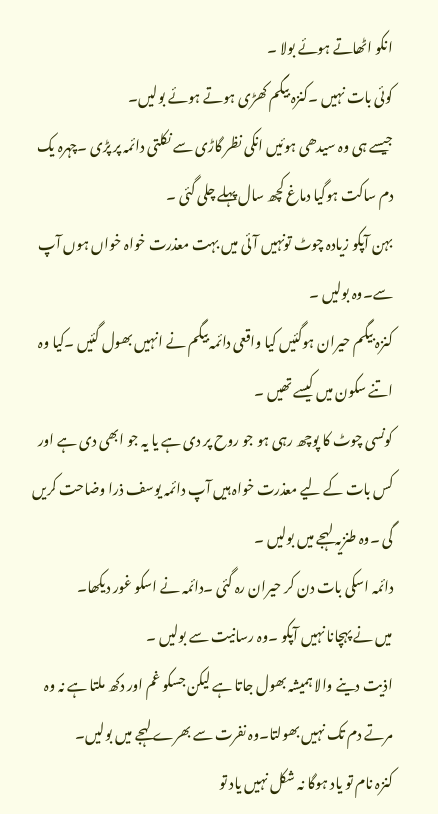انکو اٹھاتے ہوئے بولا ۔
کوئی بات نہیں ۔کنزہ بیگم کھڑی ہوتے ہوئے بولیں۔
جیسے ہی وہ سیدھی ہوئیں انکی نظر گاڑی سے نکلتی دائمہ پر پڑی ۔چہرہ یک دم ساکت ہوگیا دماغ کچھ سال پہلے چلی گئی ۔
بہن آپکو زیادہ چوٹ تونہیں آئی میں بہت معذرت خواہ خواں ہوں آپ سے۔وہ بولیں ۔
کنزہ بیگم حیران ہوگئیں کیا واقعی دائمہ بیگم نے انہیں بھول گئیں ۔کیا وہ اتنے سکون میں کیسے تھیں ۔
کونسی چوٹ کا پوچھ رہی ہو جو روح پر دی ہے یا یہ جو ابھی دی ہے اور کس بات کے لیے معذرت خواہ ہیں آپ دائمہ یوسف ذرا وضاحت کریں گی ۔وہ طنزیہ لہجے میں بولیں ۔
دائمہ اسکی بات دن کر حیران رہ گئی ۔دائمہ نے اسکو غور دیکھا۔
میں نے پہچانا نہیں آپکو ۔وہ رسانیت سے بولیں ۔
اذیت دینے والا ہمیشہ بھول جاتا ہے لیکن جسکو غم اور دکھ ملتا ہے نہ وہ مرتے دم تک نہیں بھولتا۔وہ نفرت سے بھرے لہجے میں بولیں۔
کنزہ نام تو یاد ہوگا نہ شکل نہیں یاد تو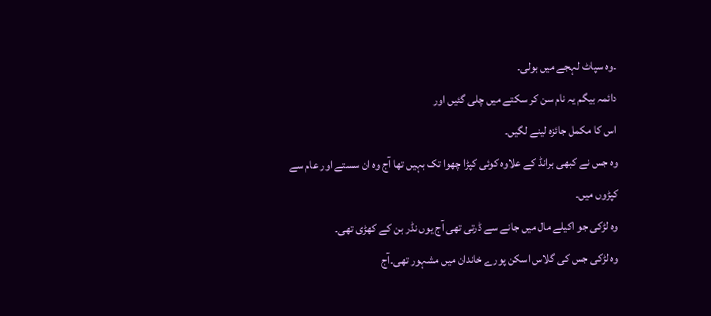۔وہ سپاٹ لہجے میں بولی۔
دائمہ بیگم یہ نام سن کر سکتے میں چلی گئیں اور
اس کا مکمل جائزہ لینے لگیں۔
وہ جس نے کبھی برانڈ کے علاوہ کوئی کپڑا چھوا تک بہیں تھا آج وہ ان سستے اور عام سے کپڑوں میں۔
وہ لڑکی جو اکیلے مال میں جانے سے ڈرتی تھی آج یوں نڈر بن کے کھڑی تھی۔
وہ لڑکی جس کی گلاس اسکن پورے خاندان میں مشہور تھی۔آج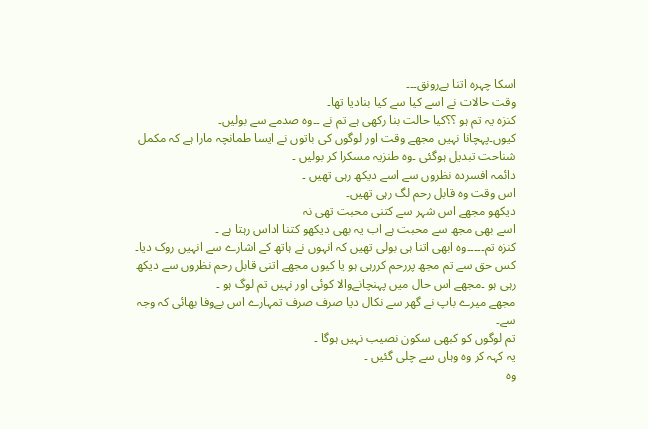اسکا چہرہ اتنا بےرونق۔۔۔
وقت حالات نے اسے کیا سے کیا بنادیا تھا۔
کنزہ یہ تم ہو ؟؟کیا حالت بنا رکھی ہے تم نے ۔۔وہ صدمے سے بولیں۔
کیوں۔پہچانا نہیں مجھے وقت اور لوگوں کی باتوں نے ایسا طمانچہ مارا ہے کہ مکمل شناحت تبدیل ہوگئی ۔وہ طنزیہ مسکرا کر بولیں ۔
دائمہ افسردہ نظروں سے اسے دیکھ رہی تھیں ۔
اس وقت وہ قابل رحم لگ رہی تھیں۔
دیکھو مجھے اس شہر سے کتنی محبت تھی نہ
اسے بھی مجھ سے محبت ہے اب یہ بھی دیکھو کتنا اداس رہتا ہے ۔
کنزہ تم۔۔۔۔۔وہ ابھی اتنا ہی بولی تھیں کہ انہوں نے ہاتھ کے اشارے سے انہیں روک دیا۔
کس حق سے تم مجھ پررحم کررہی ہو یا کیوں مجھے اتنی قابل رحم نظروں سے دیکھ رہی ہو ۔مجھے اس حال میں پہنچانےوالا کوئی اور نہیں تم لوگ ہو ۔
مجھے میرے باپ نے گھر سے نکال دیا صرف صرف تمہارے اس بےوفا بھائی کہ وجہ سے۔
تم لوگوں کو کبھی سکون نصیب نہیں ہوگا ۔
یہ کہہ کر وہ وہاں سے چلی گئیں ۔
وہ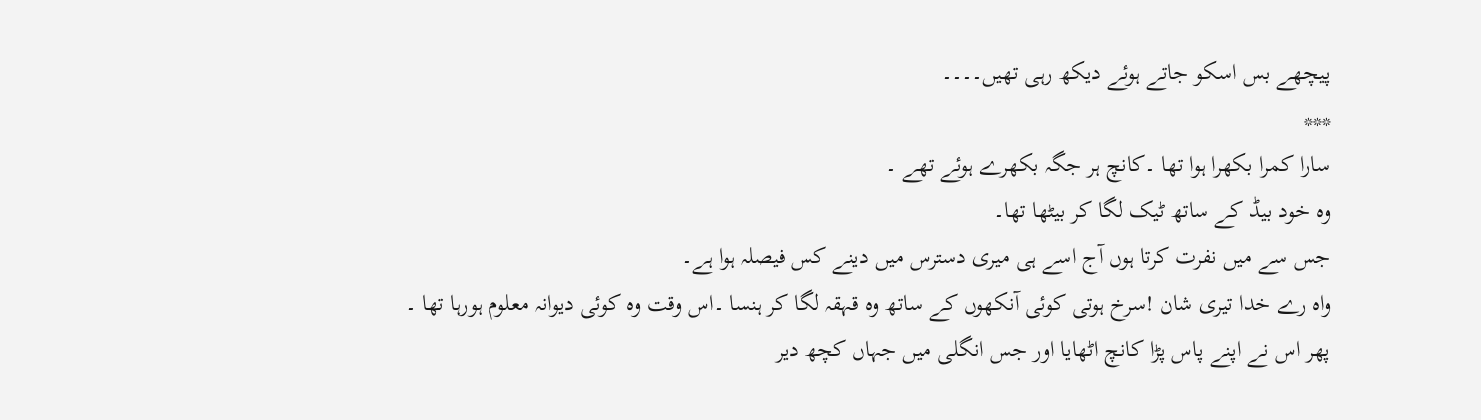پیچھے بس اسکو جاتے ہوئے دیکھ رہی تھیں۔۔۔۔
***
سارا کمرا بکھرا ہوا تھا ۔کانچ ہر جگہ بکھرے ہوئے تھے ۔
وہ خود بیڈ کے ساتھ ٹیک لگا کر بیٹھا تھا۔
جس سے میں نفرت کرتا ہوں آج اسے ہی میری دسترس میں دینے کس فیصلہ ہوا ہے۔
واہ رے خدا تیری شان !سرخ ہوتی کوئی آنکھوں کے ساتھ وہ قہقہ لگا کر ہنسا ۔اس وقت وہ کوئی دیوانہ معلوم ہورہا تھا ۔
پھر اس نے اپنے پاس پڑا کانچ اٹھایا اور جس انگلی میں جہاں کچھ دیر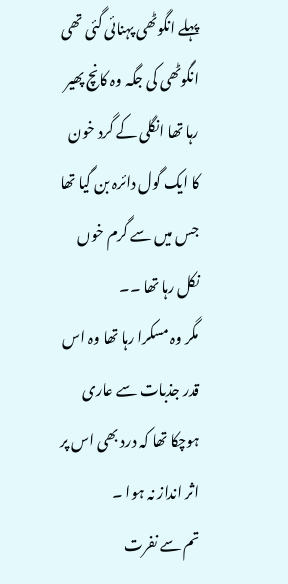پہلے انگوٹھی پہنائی گئی تھی انگوٹھی کی جگہ وہ کانچ پھیر رہا تھا انگلی کے گرد خون کا ایک گول دائرہ بن گیا تھا جس میں سے گرم خوں نکل رہا تھا ۔۔
مگر وہ مسکرا رہا تھا وہ اس قدر جذبات سے عاری ہوچکا تھا کہ درد بھی اس پر اثر انداز نہ ہوا ۔
تم سے نفرت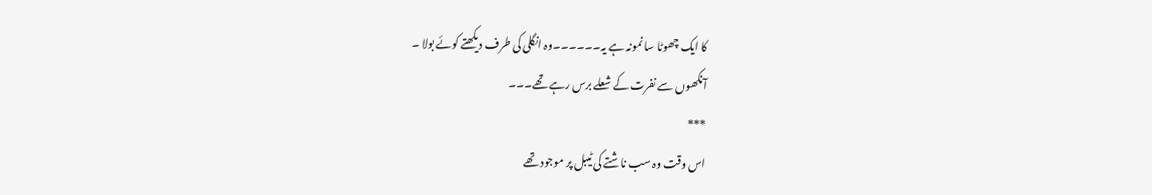کا ایک چھوٹا سا نمونہ ہے یہ۔۔۔۔۔۔وہ انگلی کی طرف دیکھتے کوئے بولا ۔
آنکھوں سے نفرت کے شعلے برس رہے تھے۔۔۔
***
اس وقت وہ سب ناشتے کی ٹیبل پر موجود تھے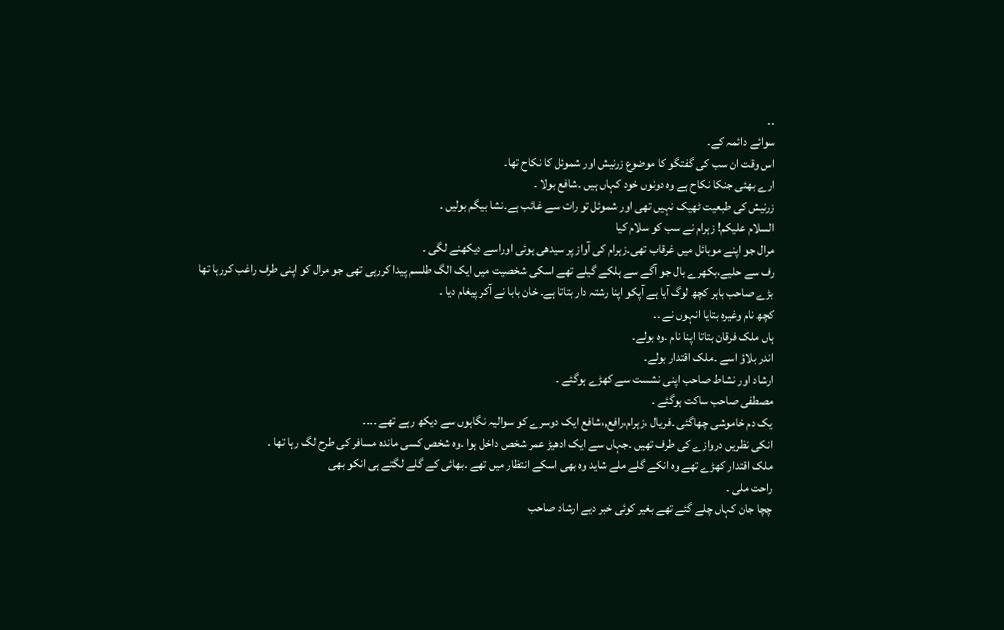۔۔
سوائے دائمہ کے۔
اس وقت ان سب کی گفتگو کا موضوع زرنیش اور شموئل کا نکاح تھا۔
ارے بھئی جنکا نکاح ہے وہ دونوں خود کہاں ہیں ۔شافع بولا ۔
زرنیش کی طبعیت ٹھیک نہیں تھی اور شموئل تو رات سے غائب ہے۔نشا بیگم بولیں ۔
السلام علیکم! زہرام نے سب کو سلام کیا
مرال جو اپنے موبائل میں غرقاب تھی۔زہرام کی آواز پر سیدھی ہوئی اوراسے دیکھنے لگی ۔
رف سے حلیے،بکھرے بال جو آگے سے ہلکے گیلے تھے اسکی شخصیت میں ایک الگ طلسم پیدا کررہی تھی جو مرال کو اپنی طرف راغب کررہا تھا
بڑے صاحب باہر کچھ لوگ آیا ہے آپکو اپنا رشتہ دار بتاتا ہے۔ خان بابا نے آکر پیغام دیا ۔
کچھ نام وغیرہ بتایا انہوں نے ۔۔
ہاں ملک فرقان بتاتا اپنا نام ۔وہ بولے۔
اندر بلاؤ اسے ۔ملک اقتدار بولے۔
ارشاد اور نشاط صاحب اپنی نشست سے کھڑے ہوگئے ۔
مصطفی صاحب ساکت ہوگئے ۔
یک دم خاموشی چھاگئی ۔فریال ،زہرام،رافع,،شافع ایک دوسرے کو سوالیہ نگاہوں سے دیکھ رہے تھے ۔۔۔۔
انکی نظریں دروازے کی طرف تھیں ۔جہاں سے ایک ادھیڑ عمر شخص داخل ہوا ۔وہ شخص کسی ماندہ مسافر کی طرح لگ رہا تھا ۔
ملک اقتدار کھڑے تھے وہ انکے گلے ملے شاید وہ بھی اسکے انتظار میں تھے ۔بھائی کے گلے لگتے ہی انکو بھی
راحت ملی ۔
چچا جان کہاں چلے گئے تھے بغیر کوئی خبر دیے ارشاد صاحب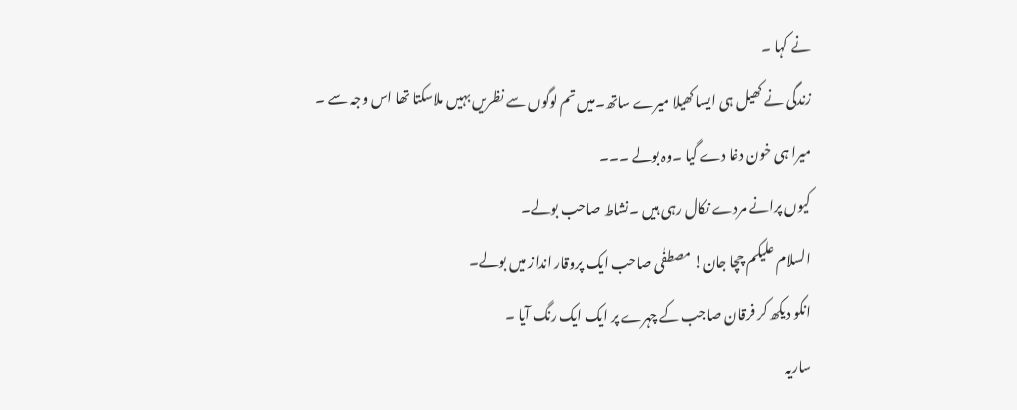نے کہا ۔
زندگی نے کھیل ہی ایسا کھیلا میرے ساتھ۔میں تم لوگوں سے نظریں بہیں ملاسکتا تھا اس وجہ سے ۔
میرا ہی خون دغا دے گیا ۔وہ بولے ۔۔۔
کیوں پرانے مردے نکال رہی ہیں ۔نشاط صاحب بولے۔
السلام علیکم چچا جان! مصطفٰی صاحب ایک پروقار انداز میں بولے۔
انکو دیکھ کر فرقان صاجب کے چہرے پر ایک ایک رنگ آیا ۔
ساریہ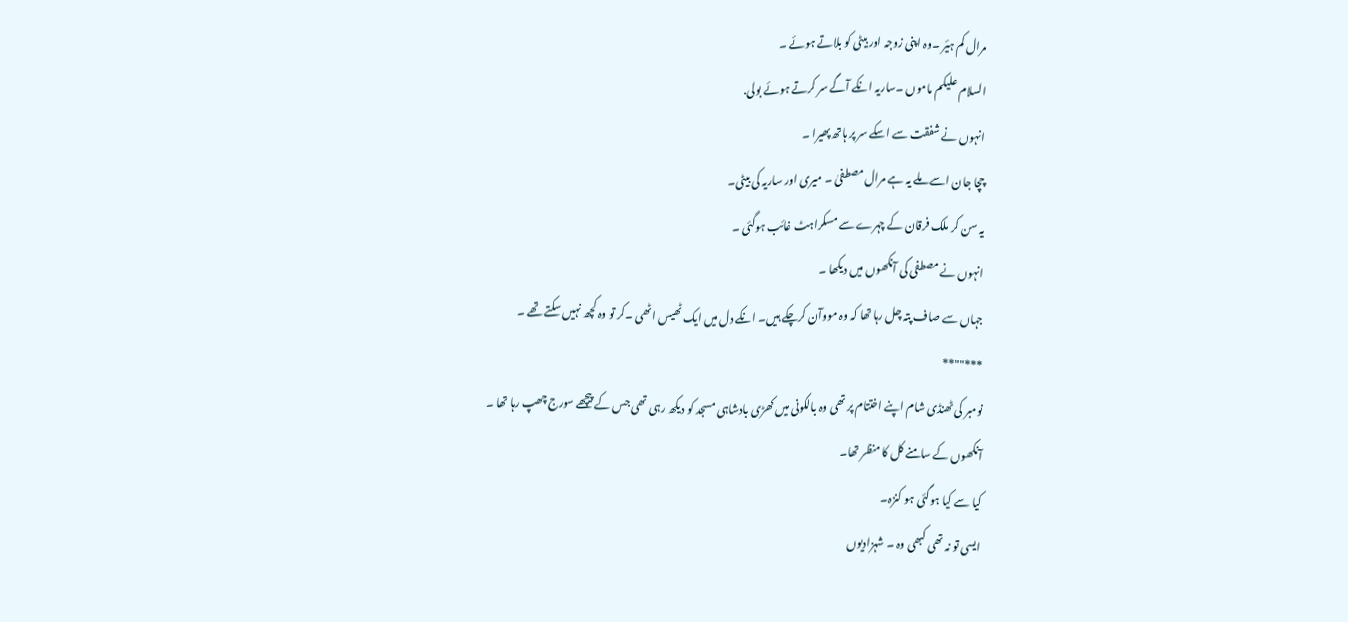مرال کم ہیٔر ۔وہ اپنی زوجہ اور بیٹی کو بلاتے ہوئے ۔
السلام علیکم ماموں ۔ساریہ انکے آگے سر کرتے ہوئے بولی.
انہوں نے شفقت سے اسکے سر پر ہاتھ پھیرا ۔
چچا جان اسے ملے یہ ہے مرال مصطفیٰ ۔ میری اور ساریہ کی بیٹی۔
یہ سن کر ملک فرقان کے چہرے سے مسکراہٹ غائب ہوگئی ۔
انہوں نے مصطفی کی آنکھوں میں دیکھا ۔
جہاں سے صاف پتہ چل رہا تھا کہ وہ مووآن کرچکے ہیں۔ انکے دل میں ایک ٹھیس اٹھی ۔کر تو وہ کچھ نہیں سکتے تھے ۔
***""**
نومبر کی ٹھنڈی شام اپنے اختتام پر تھی وہ بالکونی میں کھڑی بادشاہی مسجد کو دیکھ رہی تھی جس کے پیچھے سورج چھپ رہا تھا ۔
آنکھوں کے سامنے کل کا منظر تھا۔
کیا سے کیا ہوگئی ہو کنزہ۔
ایسی تو نہ تھی کبھی وہ ۔ شہزادیوں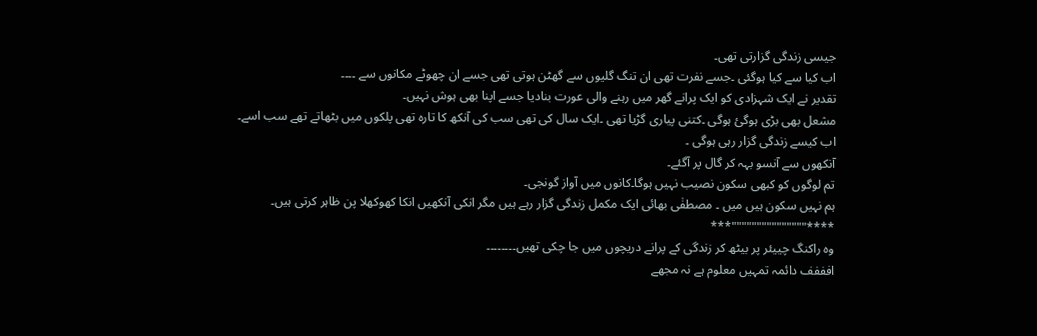جیسی زندگی گزارتی تھی۔
اب کیا سے کیا ہوگئی ۔جسے نفرت تھی ان تنگ گلیوں سے گھٹن ہوتی تھی جسے ان چھوٹے مکانوں سے ۔۔۔۔
تقدیر نے ایک شہزادی کو ایک پرانے گھر میں رہنے والی عورت بنادیا جسے اپنا بھی ہوش نہیں۔
مشعل بھی بڑی ہوگئ ہوگی ۔کتنی پیاری گڑیا تھی ۔ایک سال کی تھی سب کی آنکھ کا تارہ تھی پلکوں میں بٹھاتے تھے سب اسے۔
اب کیسے زندگی گزار رہی ہوگی ۔
آنکھوں سے آنسو بہہ کر گال پر آگئے۔
تم لوگوں کو کبھی سکون نصیب نہیں ہوگا۔کانوں میں آواز گونجی۔
ہم نہیں سکون ہیں میں ۔ مصطفٰی بھائی ایک مکمل زندگی گزار رہے ہیں مگر انکی آنکھیں انکا کھوکھلا پن ظاہر کرتی ہیں۔
****"""""""""""""""***
وہ راکنگ چییئر پر بیٹھ کر زندگی کے پرانے دریچوں میں جا چکی تھیں۔۔۔۔۔۔۔۔
افففف دائمہ تمہیں معلوم ہے نہ مجھے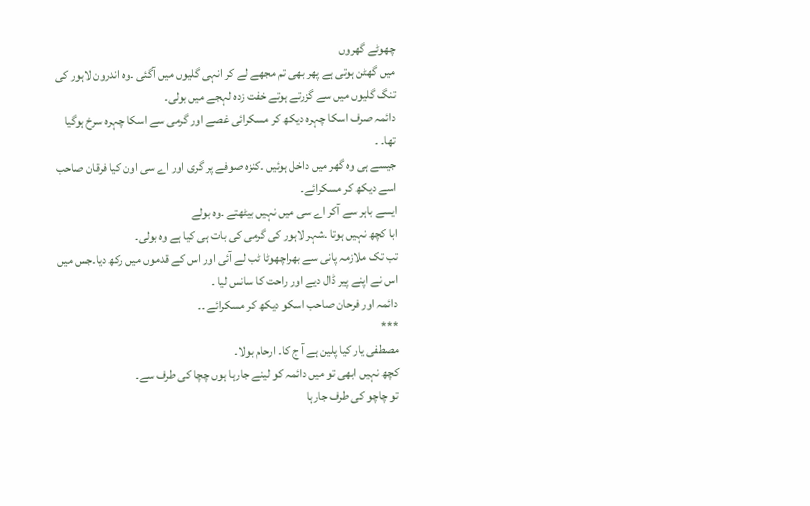چھوٹے گھروں
میں گھٹن ہوتی ہے پھر بھی تم مجھے لے کر انہی گلیوں میں آگئی ۔وہ اندرون لاہور کی تنگ گلیوں میں سے گزرتے ہوتے خفت زدہ لہجے میں بولی۔
دائمہ صرف اسکا چہرہ دیکھ کر مسکرائی غصے اور گرمی سے اسکا چہرہ سرخ ہوگیا تھا۔ ۔
جیسے ہی وہ گھر میں داخل ہوئیں ۔کنزہ صوفے پر گری اور اے سی اون کیا فرقان صاحب اسے دیکھ کر مسکرائے۔
ایسے باہر سے آکر اے سی میں نہیں بیٹھتے ۔وہ بولے
ابا کچھ نہیں ہوتا ۔شہر لاہور کی گرمی کی بات ہی کیا ہے وہ بولی۔
تب تک ملازمہ پانی سے بھراچھوٹا ٹب لے آئی اور اس کے قدموں میں رکھ دیا۔جس میں اس نے اپنے پیر ڈال دیے اور راحت کا سانس لیا ۔
دائمہ اور فرحان صاحب اسکو دیکھ کر مسکرائے ۔۔
***
مصطفی یار کیا پلین ہے آ ج کا۔ ارحام بولا۔
کچھ نہیں ابھی تو میں دائمہ کو لینے جارہا ہوں چچا کی طرف سے۔
تو چاچو کی طرف جارہا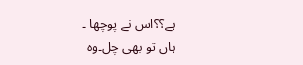ہے؟؟اس نے پوچھا ۔
ہاں تو بھی چل۔وہ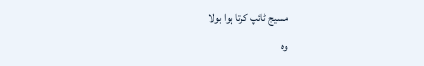مسیج ٹائپ کرتا ہوا بولا
وہ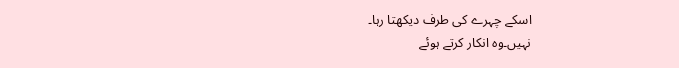اسکے چہرے کی طرف دیکھتا رہا۔
نہیں۔وہ انکار کرتے ہوئے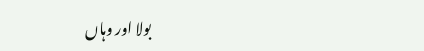بولا اور وہاں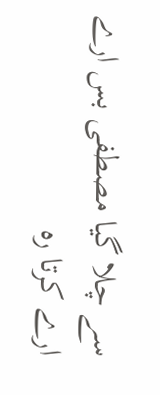سے چلا گیا مصطفی بس ارے ارے کرتا رہ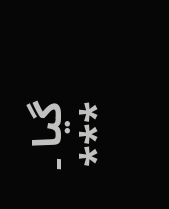گیا ۔
***